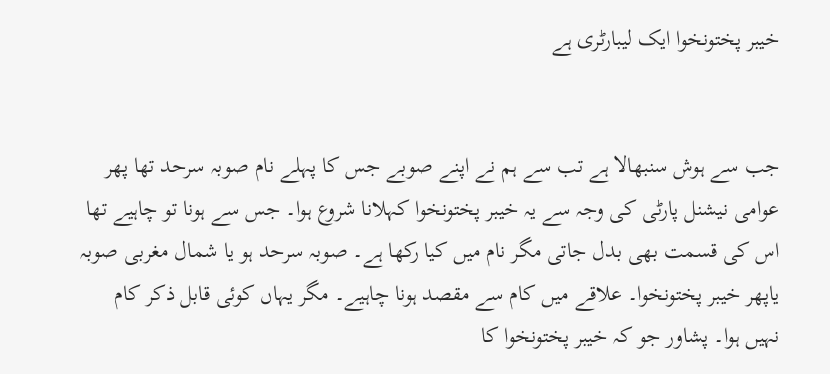خیبر پختونخوا ایک لیبارٹری ہے


جب سے ہوش سنبھالا ہے تب سے ہم نے اپنے صوبے جس کا پہلے نام صوبہ سرحد تھا پھر عوامی نیشنل پارٹی کی وجہ سے یہ خیبر پختونخوا کہلانا شروع ہوا۔ جس سے ہونا تو چاہیے تھا اس کی قسمت بھی بدل جاتی مگر نام میں کیا رکھا ہے۔ صوبہ سرحد ہو یا شمال مغربی صوبہ یاپھر خیبر پختونخوا۔ علاقے میں کام سے مقصد ہونا چاہیے۔ مگر یہاں کوئی قابل ذکر کام نہیں ہوا۔ پشاور جو کہ خیبر پختونخوا کا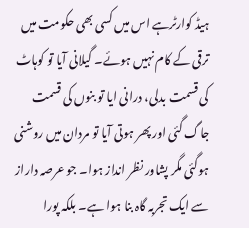ہیڈ کوارٹرہے اس میں کسی بھی حکومت میں ترقی کے کام نہیں ہوئے۔ گیلانی آیا تو کوہاٹ کی قسمت بدلی، درانی ایا تو بنوں کی قسمت جاگ گئی اور پھر ہوتی آیا تو مردان میں روشنی ہوگئی مگر پشاور نظر انداز ہوا۔ جو عرصہ داراز سے ایک تجربہ گاہ بنا ہوا ہے۔ بلکہ پورا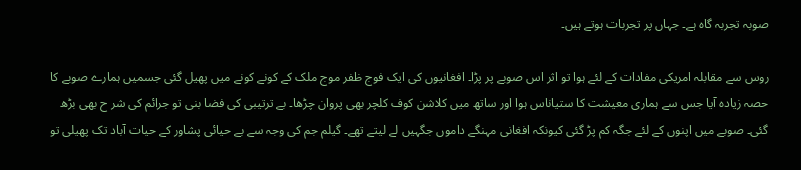صوبہ تجربہ گاہ ہے۔ جہاں پر تجربات ہوتے ہیں۔

روس سے مقابلہ امریکی مفادات کے لئے ہوا تو اثر اس صوبے پر پڑا۔ افغانیوں کی ایک فوج ظفر موج ملک کے کونے کونے میں پھیل گئی جسمیں ہمارے صوبے کا حصہ زیادہ آیا جس سے ہماری معیشت کا ستیاناس ہوا اور ساتھ میں کلاشن کوف کلچر بھی پروان چڑھا۔ بے ترتیبی کی فضا بنی تو جرائم کی شر ح بھی بڑھ گئی۔ صوبے میں اپنوں کے لئے جگہ کم پڑ گئی کیونکہ افغانی مہنگے داموں جگہیں لے لیتے تھے۔ گیلم جم کی وجہ سے بے حیائی پشاور کے حیات آباد تک پھیلی تو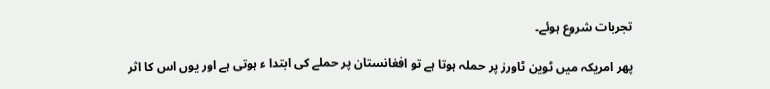تجربات شروع ہوئے۔

پھر امریکہ میں ٹوین ٹاورز پر حملہ ہوتا ہے تو افغانستان پر حملے کی ابتدا ء ہوتی ہے اور یوں اس کا اثر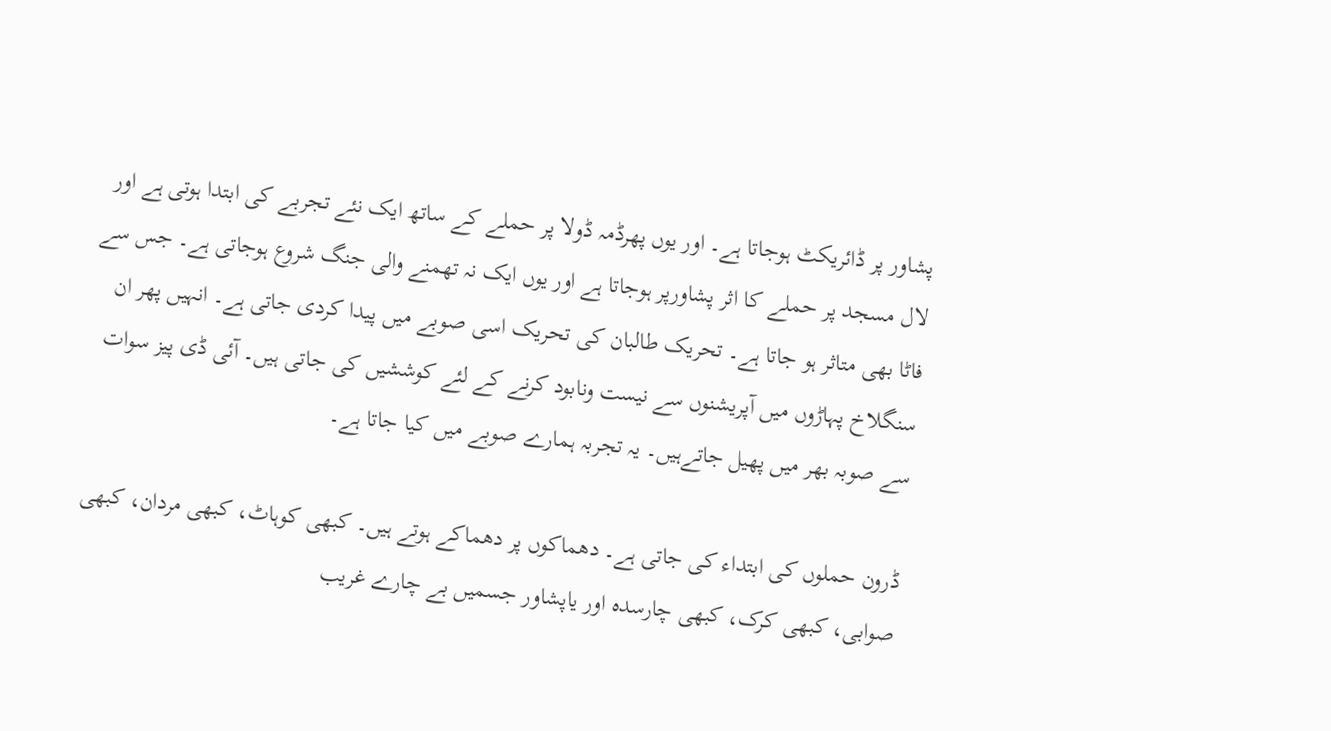پشاور پر ڈائریکٹ ہوجاتا ہے۔ اور یوں پھرڈمہ ڈولا پر حملے کے ساتھ ایک نئے تجربے کی ابتدا ہوتی ہے اور لال مسجد پر حملے کا اثر پشاورپر ہوجاتا ہے اور یوں ایک نہ تھمنے والی جنگ شروع ہوجاتی ہے۔ جس سے فاٹا بھی متاثر ہو جاتا ہے۔ تحریک طالبان کی تحریک اسی صوبے میں پیدا کردی جاتی ہے۔ انہیں پھر ان سنگلاخ پہاڑوں میں آپریشنوں سے نیست ونابود کرنے کے لئے کوششیں کی جاتی ہیں۔ آئی ڈی پیز سوات سے صوبہ بھر میں پھیل جاتےہیں۔ یہ تجربہ ہمارے صوبے میں کیا جاتا ہے۔

ڈرون حملوں کی ابتداء کی جاتی ہے۔ دھماکوں پر دھماکے ہوتے ہیں۔ کبھی کوہاٹ، کبھی مردان، کبھی صوابی، کبھی کرک، کبھی چارسدہ اور یاپشاور جسمیں بے چارے غریب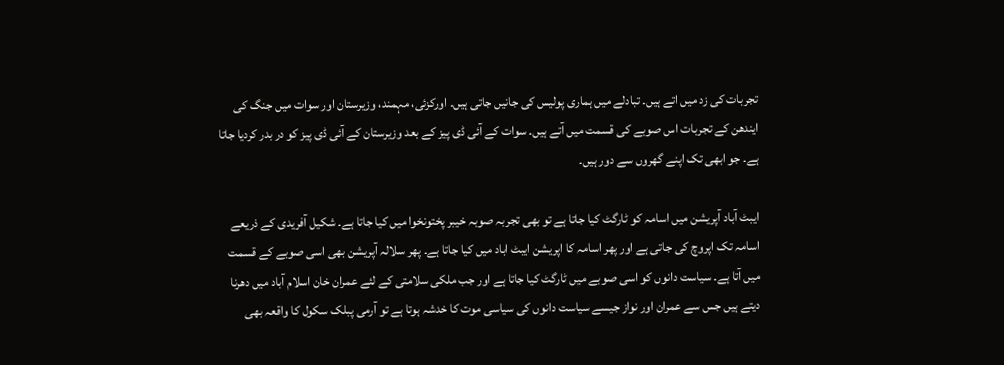تجربات کی زد میں اتے ہیں۔ تبادلے میں ہماری پولیس کی جانیں جاتی ہیں۔ اورکزئی، مہمند، وزیرستان اور سوات میں جنگ کی ایندھن کے تجربات اس صوبے کی قسمت میں آتے ہیں۔ سوات کے آئی ڈی پیز کے بعد وزیرستان کے آئی ڈی پیز کو در بدر کردیا جاتا ہے۔ جو ابھی تک اپنے گھروں سے دور ہیں۔

ایبٹ آباد آپریشن میں اسامہ کو ٹارگٹ کیا جاتا ہے تو بھی تجربہ صوبہ خیبر پختونخوا میں کیا جاتا ہے۔ شکیل آفریدی کے ذریعے اسامہ تک اپروچ کی جاتی ہے اور پھر اسامہ کا اپریشن ایبٹ اباد میں کیا جاتا ہے۔ پھر سلالہ آپریشن بھی اسی صوبے کے قسمت میں آتا ہے۔ سیاست دانوں کو اسی صوبے میں ٹارگٹ کیا جاتا ہے اور جب ملکی سلامتی کے لئے عمران خان اسلام آباد میں دھرنا دیتے ہیں جس سے عمران اور نواز جیسے سیاست دانوں کی سیاسی موت کا خدشہ ہوتا ہے تو آرمی پبلک سکول کا واقعہ بھی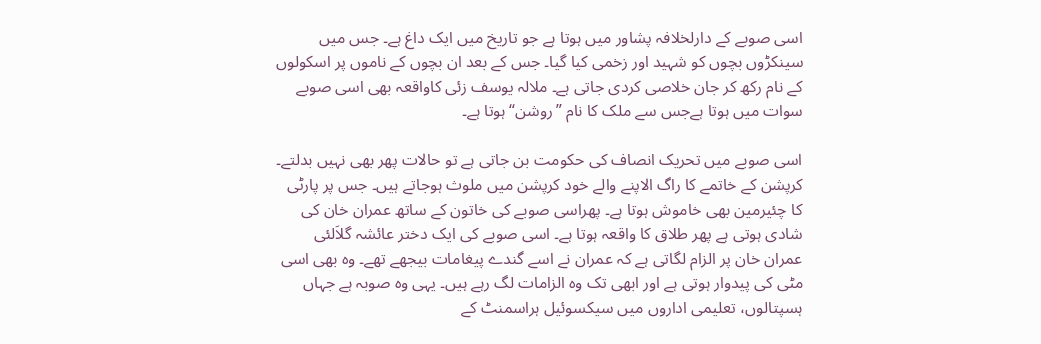اسی صوبے کے دارلخلافہ پشاور میں ہوتا ہے جو تاریخ میں ایک داغ ہے۔ جس میں سینکڑوں بچوں کو شہید اور زخمی کیا گیا۔ جس کے بعد ان بچوں کے ناموں پر اسکولوں کے نام رکھ کر جان خلاصی کردی جاتی ہے۔ ملالہ یوسف زئی کاواقعہ بھی اسی صوبے سوات میں ہوتا ہےجس سے ملک کا نام ”روشن“ ہوتا ہے۔

اسی صوبے میں تحریک انصاف کی حکومت بن جاتی ہے تو حالات پھر بھی نہیں بدلتے۔ کرپشن کے خاتمے کا راگ الاپنے والے خود کرپشن میں ملوث ہوجاتے ہیں۔ جس پر پارٹی کا چئیرمین بھی خاموش ہوتا ہے۔ پھراسی صوبے کی خاتون کے ساتھ عمران خان کی شادی ہوتی ہے پھر طلاق کا واقعہ ہوتا ہے۔ اسی صوبے کی ایک دختر عائشہ گلاَلئی عمران خان پر الزام لگاتی ہے کہ عمران نے اسے گندے پیغامات بیجھے تھے۔ وہ بھی اسی مٹی کی پیدوار ہوتی ہے اور ابھی تک وہ الزامات لگ رہے ہیں۔ یہی وہ صوبہ ہے جہاں ہسپتالوں، تعلیمی اداروں میں سیکسوئیل ہراسمنٹ کے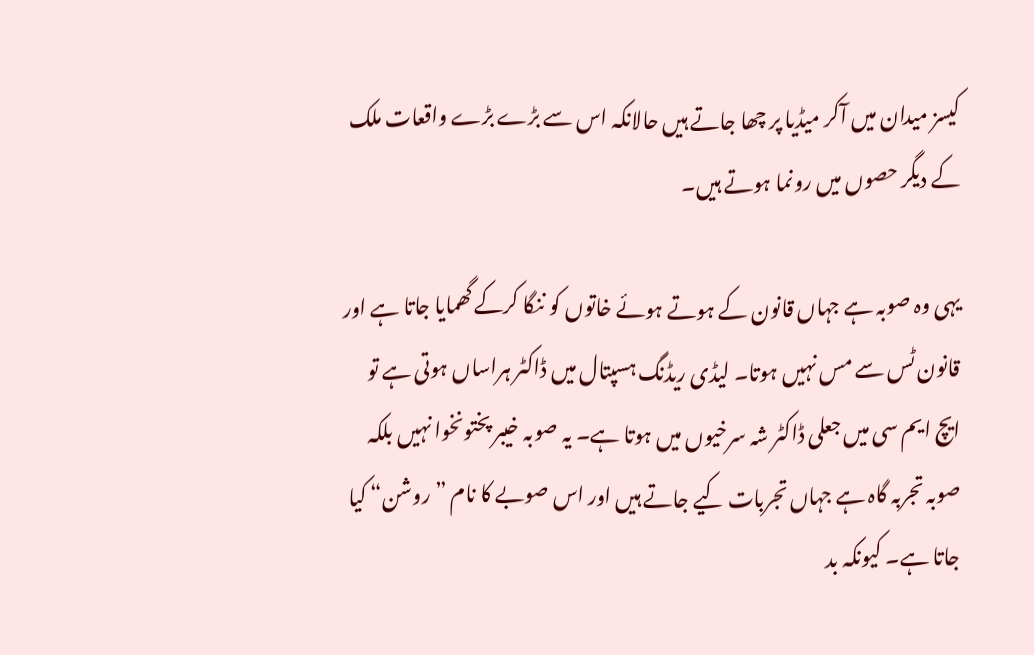کیسز میدان میں آکر میڈیا پر چھا جاتے ہیں حالانکہ اس سے بڑے بڑے واقعات ملک کے دیگر حصوں میں رونما ہوتے ہیں۔

یہی وہ صوبہ ہے جہاں قانون کے ہوتے ہوئے خاتوں کو ننگا کرکے گھمایا جاتا ہے اور قانون ٹس سے مس نہیں ہوتا۔ لیڈی ریڈنگ ہسپتال میں ڈاکٹر ہراساں ہوتی ہے تو ایچ ایم سی میں جعلی ڈاکٹر شہ سرخیوں میں ہوتا ہے۔ یہ صوبہ خیبر پختونخوا نہیں بلکہ صوبہ تجربہ گاہ ہے جہاں تجربات کیے جاتے ہیں اور اس صوبے کا نام ”روشن“ کیا جاتا ہے۔ کیونکہ بد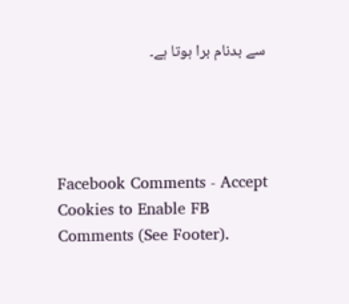سے بدنام برا ہوتا ہے۔




Facebook Comments - Accept Cookies to Enable FB Comments (See Footer).